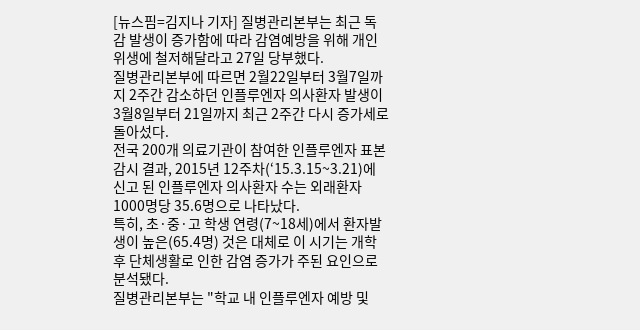[뉴스핌=김지나 기자] 질병관리본부는 최근 독감 발생이 증가함에 따라 감염예방을 위해 개인위생에 철저해달라고 27일 당부했다.
질병관리본부에 따르면 2월22일부터 3월7일까지 2주간 감소하던 인플루엔자 의사환자 발생이 3월8일부터 21일까지 최근 2주간 다시 증가세로 돌아섰다.
전국 200개 의료기관이 참여한 인플루엔자 표본감시 결과, 2015년 12주차(‘15.3.15~3.21)에 신고 된 인플루엔자 의사환자 수는 외래환자 1000명당 35.6명으로 나타났다.
특히, 초·중·고 학생 연령(7~18세)에서 환자발생이 높은(65.4명) 것은 대체로 이 시기는 개학 후 단체생활로 인한 감염 증가가 주된 요인으로 분석됐다.
질병관리본부는 "학교 내 인플루엔자 예방 및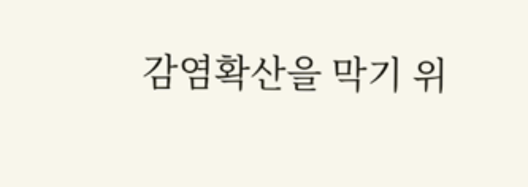감염확산을 막기 위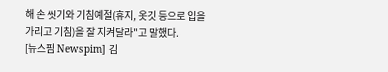해 손 씻기와 기침예절(휴지, 옷깃 등으로 입을 가리고 기침)을 잘 지켜달라"고 말했다.
[뉴스핌 Newspim] 김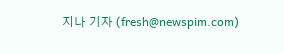지나 기자 (fresh@newspim.com)